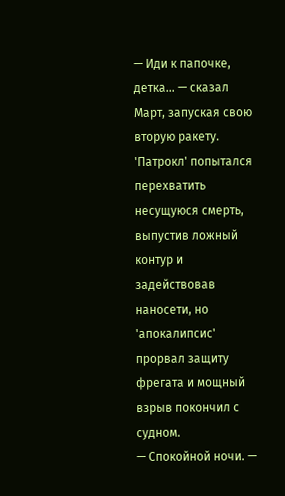— Иди к папочке, детка… — сказал Март, запуская свою вторую ракету. 'Патрокл' попытался перехватить несущуюся смерть, выпустив ложный контур и задействовав наносети, но 'апокалипсис' прорвал защиту фрегата и мощный взрыв покончил с судном.
— Спокойной ночи. —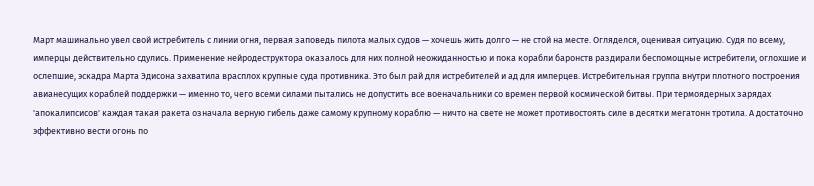Март машинально увел свой истребитель с линии огня, первая заповедь пилота малых судов — хочешь жить долго — не стой на месте. Огляделся, оценивая ситуацию. Судя по всему, имперцы действительно сдулись. Применение нейродеструктора оказалось для них полной неожиданностью и пока корабли баронств раздирали беспомощные истребители, оглохшие и ослепшие, эскадра Марта Эдисона захватила врасплох крупные суда противника. Это был рай для истребителей и ад для имперцев. Истребительная группа внутри плотного построения авианесущих кораблей поддержки — именно то, чего всеми силами пытались не допустить все военачальники со времен первой космической битвы. При термоядерных зарядах 'апокалипсисов' каждая такая ракета означала верную гибель даже самому крупному кораблю — ничто на свете не может противостоять силе в десятки мегатонн тротила. А достаточно эффективно вести огонь по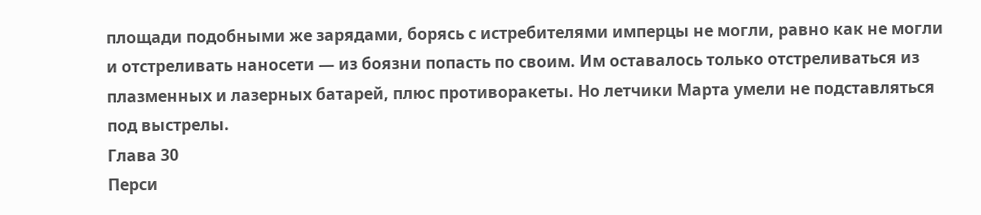площади подобными же зарядами, борясь с истребителями имперцы не могли, равно как не могли и отстреливать наносети — из боязни попасть по своим. Им оставалось только отстреливаться из плазменных и лазерных батарей, плюс противоракеты. Но летчики Марта умели не подставляться под выстрелы.
Глава 30
Перси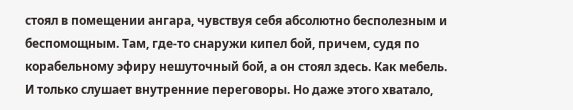стоял в помещении ангара, чувствуя себя абсолютно бесполезным и беспомощным. Там, где-то снаружи кипел бой, причем, судя по корабельному эфиру нешуточный бой, а он стоял здесь. Как мебель. И только слушает внутренние переговоры. Но даже этого хватало,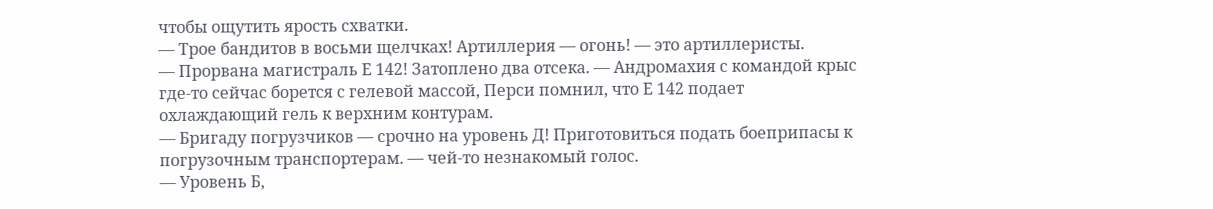чтобы ощутить ярость схватки.
— Трое бандитов в восьми щелчках! Артиллерия — огонь! — это артиллеристы.
— Прорвана магистраль Е 142! Затоплено два отсека. — Андромахия с командой крыс где-то сейчас борется с гелевой массой, Перси помнил, что Е 142 подает охлаждающий гель к верхним контурам.
— Бригаду погрузчиков — срочно на уровень Д! Приготовиться подать боеприпасы к погрузочным транспортерам. — чей-то незнакомый голос.
— Уровень Б,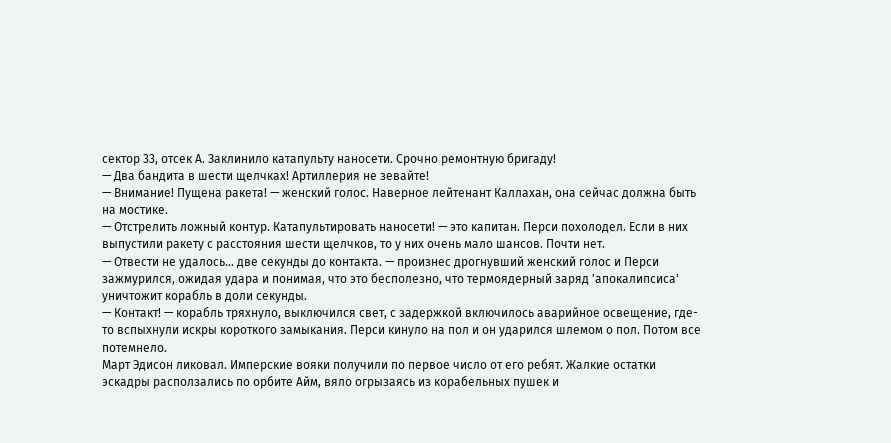сектор 33, отсек А. Заклинило катапульту наносети. Срочно ремонтную бригаду!
— Два бандита в шести щелчках! Артиллерия не зевайте!
— Внимание! Пущена ракета! — женский голос. Наверное лейтенант Каллахан, она сейчас должна быть на мостике.
— Отстрелить ложный контур. Катапультировать наносети! — это капитан. Перси похолодел. Если в них выпустили ракету с расстояния шести щелчков, то у них очень мало шансов. Почти нет.
— Отвести не удалось… две секунды до контакта. — произнес дрогнувший женский голос и Перси зажмурился, ожидая удара и понимая, что это бесполезно, что термоядерный заряд 'апокалипсиса' уничтожит корабль в доли секунды.
— Контакт! — корабль тряхнуло, выключился свет, с задержкой включилось аварийное освещение, где-то вспыхнули искры короткого замыкания. Перси кинуло на пол и он ударился шлемом о пол. Потом все потемнело.
Март Эдисон ликовал. Имперские вояки получили по первое число от его ребят. Жалкие остатки эскадры расползались по орбите Айм, вяло огрызаясь из корабельных пушек и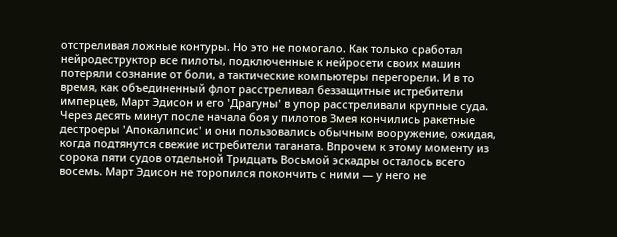отстреливая ложные контуры. Но это не помогало. Как только сработал нейродеструктор все пилоты, подключенные к нейросети своих машин потеряли сознание от боли, а тактические компьютеры перегорели. И в то время, как объединенный флот расстреливал беззащитные истребители имперцев, Март Эдисон и его 'Драгуны' в упор расстреливали крупные суда. Через десять минут после начала боя у пилотов Змея кончились ракетные дестроеры 'Апокалипсис' и они пользовались обычным вооружение, ожидая, когда подтянутся свежие истребители таганата. Впрочем к этому моменту из сорока пяти судов отдельной Тридцать Восьмой эскадры осталось всего восемь. Март Эдисон не торопился покончить с ними — у него не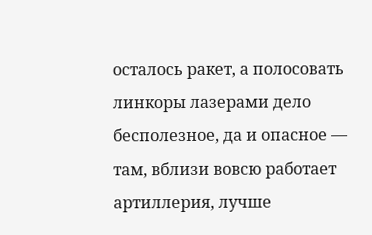осталось ракет, а полосовать линкоры лазерами дело бесполезное, да и опасное — там, вблизи вовсю работает артиллерия, лучше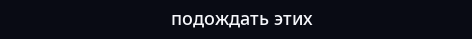подождать этих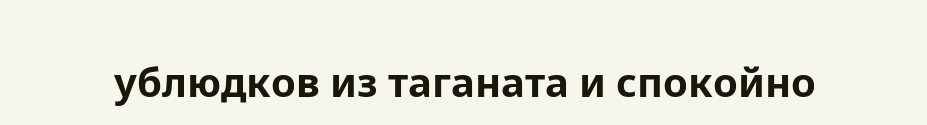ублюдков из таганата и спокойно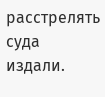расстрелять суда издали.